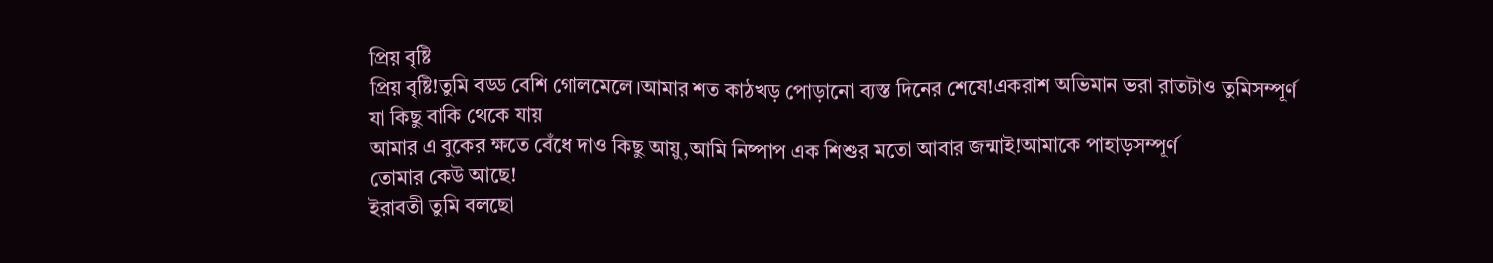প্রিয় বৃষ্টি
প্রিয় বৃষ্টি!তুমি বড্ড বেশি গোলমেলে।আমার শত কাঠখড় পোড়ানো ব্যস্ত দিনের শেষে!একরাশ অভিমান ভরা রাতটাও তুমিসম্পূর্ণ
যা কিছু বাকি থেকে যায়
আমার এ বুকের ক্ষতে বেঁধে দাও কিছু আয়ু,আমি নিষ্পাপ এক শিশুর মতো আবার জন্মাই!আমাকে পাহাড়সম্পূর্ণ
তোমার কেউ আছে!
ইরাবতী তুমি বলছো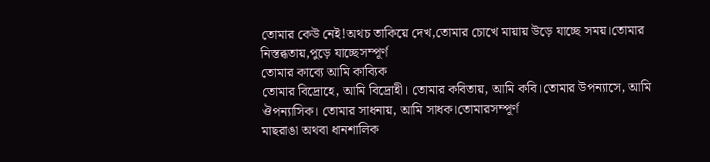তোমার কেউ নেই!অথচ তাকিয়ে দেখ,তোমার চোখে মায়ায় উড়ে যাচ্ছে সময়।তোমার নিস্তব্ধতায়,পুড়ে যাচ্ছেসম্পূর্ণ
তোমার কাব্যে আমি কাব্যিক
তোমার বিদ্রোহে, আমি বিদ্রোহী। তোমার কবিতায়, আমি কবি।তোমার উপন্যাসে, আমি ঔপন্যাসিক। তোমার সাধনায়, আমি সাধক।তোমারসম্পূর্ণ
মাছরাঙা অথবা ধানশালিক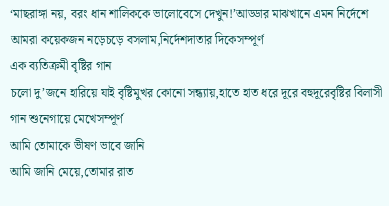‘মাছরাঙ্গা নয়, বরং ধান শালিককে ভালোবেসে দেখুন!’আড্ডার মাঝখানে এমন নির্দেশে আমরা কয়েকজন নড়েচড়ে বসলাম,নির্দেশদাতার দিকেসম্পূর্ণ
এক ব্যতিক্রমী বৃষ্টির গান
চলো দু’জনে হারিয়ে যাই বৃষ্টিমুখর কোনো সন্ধ্যায়,হাতে হাত ধরে দূরে বহুদূরেবৃষ্টির বিলাসী গান শুনেগায়ে মেখেসম্পূর্ণ
আমি তোমাকে ভীষণ ভাবে জানি
আমি জানি মেয়ে,তোমার রাত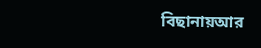বিছানায়আর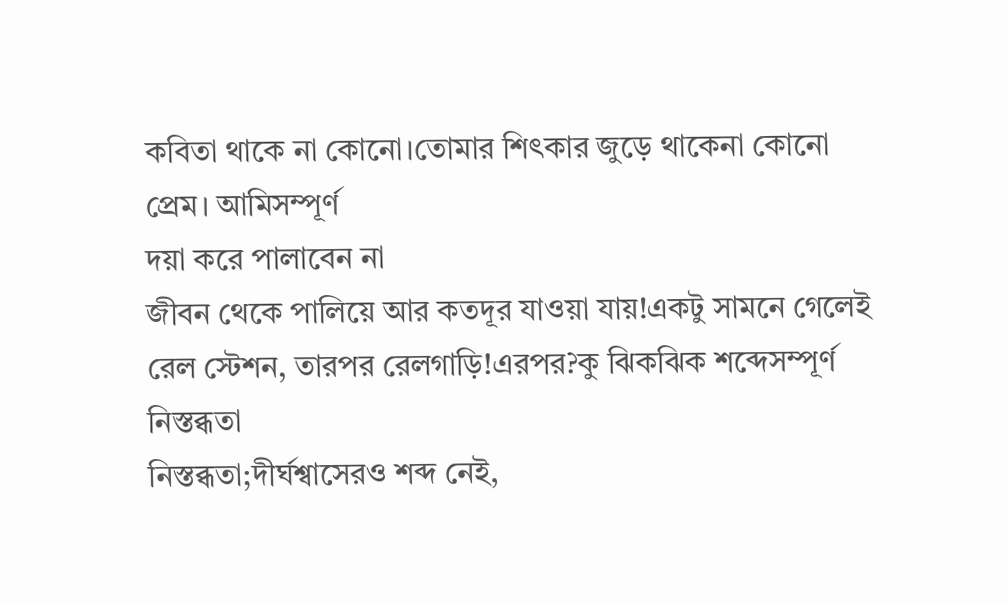কবিতা থাকে না কোনো।তোমার শিৎকার জুড়ে থাকেনা কোনো প্রেম। আমিসম্পূর্ণ
দয়া করে পালাবেন না
জীবন থেকে পালিয়ে আর কতদূর যাওয়া যায়!একটু সামনে গেলেই রেল স্টেশন, তারপর রেলগাড়ি!এরপর?কু ঝিকঝিক শব্দেসম্পূর্ণ
নিস্তব্ধতা
নিস্তব্ধতা;দীর্ঘশ্বাসেরও শব্দ নেই,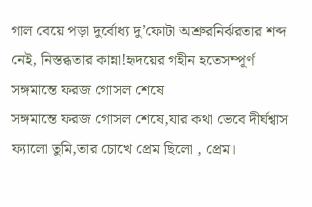গাল বেয়ে পড়া দুর্বোধ্য দু’ফোটা অশ্রুরনির্ঝরতার শব্দ নেই, নিস্তব্ধতার কান্না!হৃদয়ের গহীন হতেসম্পূর্ণ
সঙ্গমান্তে ফরজ গোসল শেষে
সঙ্গমান্তে ফরজ গোসল শেষে,যার কথা ভেবে দীর্ঘশ্বাস ফ্যালো তুমি,তার চোখে প্রেম ছিলো , প্রেম।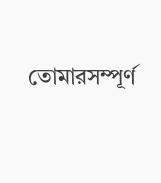তোমারসম্পূর্ণ